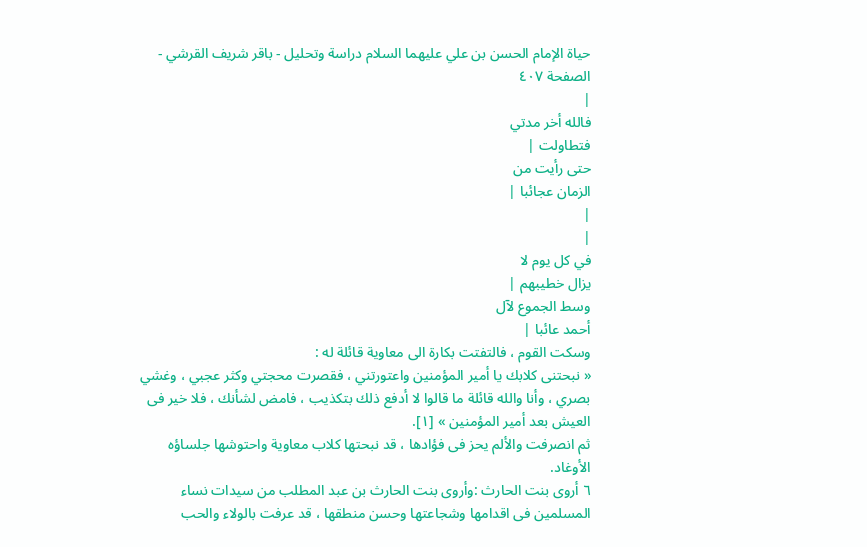حياة الإمام الحسن بن علي عليهما السلام دراسة وتحليل - باقر شريف القرشي - الصفحة ٤٠٧
|
فالله أخر مدتي
فتطاولت |
حتى رأيت من
الزمان عجائبا |
|
|
في كل يوم لا
يزال خطيبهم |
وسط الجموع لآل
أحمد عائبا |
وسكت القوم ، فالتفتت بكارة الى معاوية قائلة له :
« نبحتنى كلابك يا أمير المؤمنين واعتورتني ، فقصرت محجتي وكثر عجبي ، وغشي بصري ، وأنا والله قائلة ما قالوا لا أدفع ذلك بتكذيب ، فامض لشأنك ، فلا خير فى العيش بعد أمير المؤمنين » [١].
ثم انصرفت والألم يحز فى فؤادها ، قد نبحتها كلاب معاوية واحتوشها جلساؤه الأوغاد.
٦ أروى بنت الحارث :وأروى بنت الحارث بن عبد المطلب من سيدات نساء المسلمين فى اقدامها وشجاعتها وحسن منطقها ، قد عرفت بالولاء والحب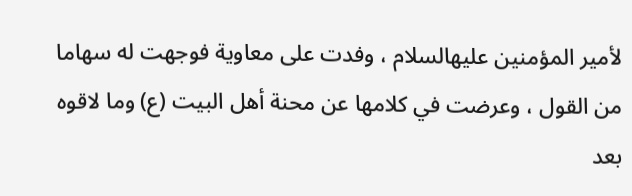لأمير المؤمنين عليهالسلام ، وفدت على معاوية فوجهت له سهاما من القول ، وعرضت في كلامها عن محنة أهل البيت (ع) وما لاقوه بعد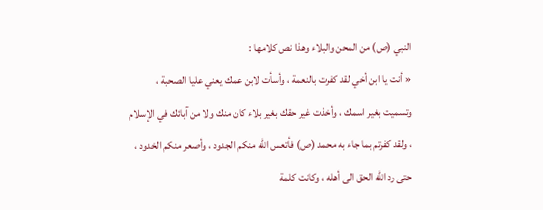النبي (ص) من المحن والبلاء وهذا نص كلامها :
« أنت يا ابن أخي لقد كفرت بالنعمة ، وأسأت لابن عمك يعني عليا الصحبة ، وتسميت بغير اسمك ، وأخذت غير حقك بغير بلاء كان منك ولا من آبائك في الإسلام ، ولقد كفرتم بما جاء به محمد (ص) فأتعس الله منكم الجدود ، وأصعر منكم الخدود ، حتى رد الله الحق الى أهله ، وكانت كلمة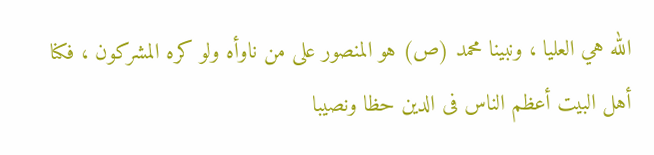الله هي العليا ، ونبينا محمد (ص) هو المنصور على من ناوأه ولو كره المشركون ، فكنا أهل البيت أعظم الناس فى الدين حظا ونصيبا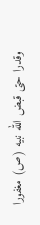وقدرا حتى قبض الله نبيه (ص) مغفورا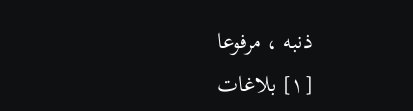ذنبه ، مرفوعا
[١] بلاغات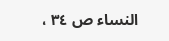النساء ص ٣٤ ،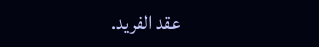عقد الفريد.